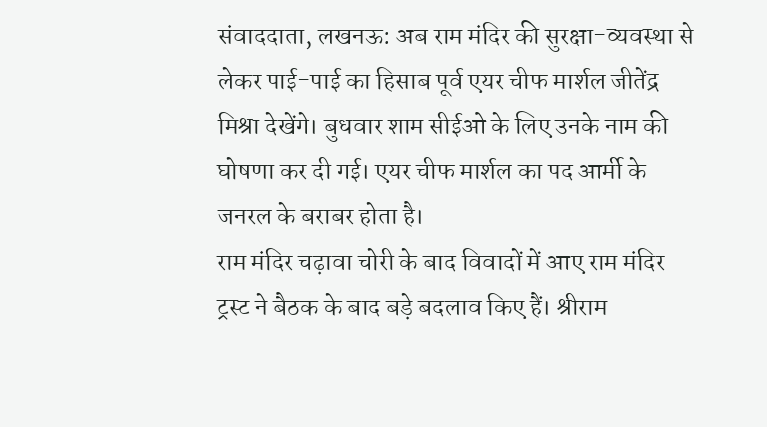संवाददाता, लखनऊ: अब राम मंदिर की सुरक्षा-व्यवस्था से लेकर पाई-पाई का हिसाब पूर्व एयर चीफ मार्शल जीतेंद्र मिश्रा देखेंगे। बुधवार शाम सीईओ के लिए उनके नाम की घोषणा कर दी गई। एयर चीफ मार्शल का पद आर्मी के जनरल के बराबर होता है।
राम मंदिर चढ़ावा चोरी के बाद विवादों में आए राम मंदिर ट्रस्ट ने बैठक के बाद बड़े बदलाव किए हैं। श्रीराम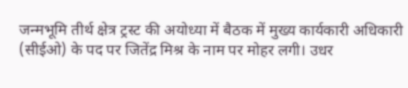जन्मभूमि तीर्थ क्षेत्र ट्रस्ट की अयोध्या में बैठक में मुख्य कार्यकारी अधिकारी (सीईओ) के पद पर जितेंद्र मिश्र के नाम पर मोहर लगी। उधर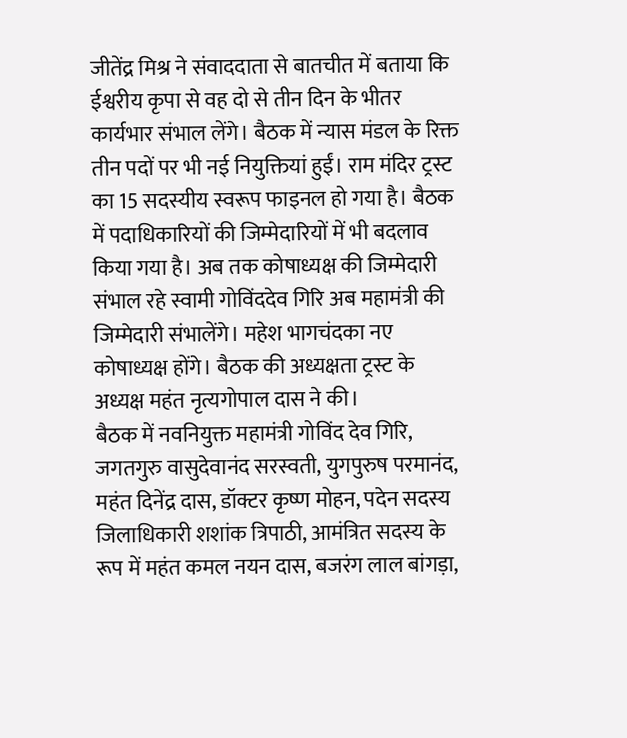जीतेंद्र मिश्र ने संवाददाता से बातचीत में बताया कि ईश्वरीय कृपा से वह दो से तीन दिन के भीतर कार्यभार संभाल लेंगे। बैठक में न्यास मंडल के रिक्त तीन पदों पर भी नई नियुक्तियां हुईं। राम मंदिर ट्रस्ट का 15 सदस्यीय स्वरूप फाइनल हो गया है। बैठक में पदाधिकारियों की जिम्मेदारियों में भी बदलाव किया गया है। अब तक कोषाध्यक्ष की जिम्मेदारी संभाल रहे स्वामी गोविंददेव गिरि अब महामंत्री की जिम्मेदारी संभालेंगे। महेश भागचंदका नए कोषाध्यक्ष होंगे। बैठक की अध्यक्षता ट्रस्ट के अध्यक्ष महंत नृत्यगोपाल दास ने की।
बैठक में नवनियुक्त महामंत्री गोविंद देव गिरि, जगतगुरु वासुदेवानंद सरस्वती, युगपुरुष परमानंद, महंत दिनेंद्र दास, डॉक्टर कृष्ण मोहन, पदेन सदस्य जिलाधिकारी शशांक त्रिपाठी, आमंत्रित सदस्य के रूप में महंत कमल नयन दास, बजरंग लाल बांगड़ा,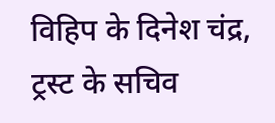विहिप के दिनेश चंद्र, ट्रस्ट के सचिव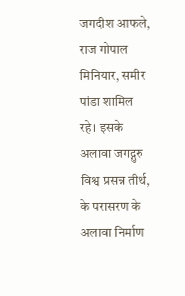जगदीश आफले, राज गोपाल मिनियार, समीर पांडा शामिल रहे। इसके अलावा जगद्गुरु विश्व प्रसन्न तीर्थ, के परासरण के अलावा निर्माण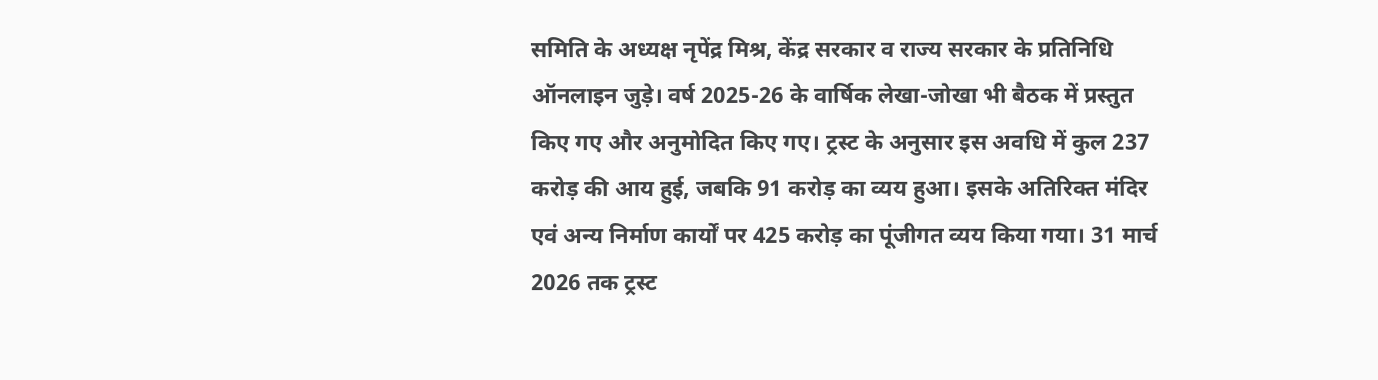समिति के अध्यक्ष नृपेंद्र मिश्र, केंद्र सरकार व राज्य सरकार के प्रतिनिधि ऑनलाइन जुड़े। वर्ष 2025-26 के वार्षिक लेखा-जोखा भी बैठक में प्रस्तुत किए गए और अनुमोदित किए गए। ट्रस्ट के अनुसार इस अवधि में कुल 237 करोड़ की आय हुई, जबकि 91 करोड़ का व्यय हुआ। इसके अतिरिक्त मंदिर एवं अन्य निर्माण कार्यों पर 425 करोड़ का पूंजीगत व्यय किया गया। 31 मार्च 2026 तक ट्रस्ट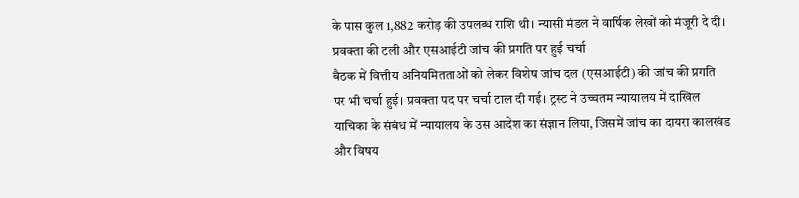के पास कुल 1,882 करोड़ की उपलब्ध राशि थी। न्यासी मंडल ने वार्षिक लेखों को मंजूरी दे दी।
प्रवक्ता की टली और एसआईटी जांच की प्रगति पर हुई चर्चा
बैठक में वित्तीय अनियमितताओं को लेकर विशेष जांच दल (एसआईटी) की जांच की प्रगति पर भी चर्चा हुई। प्रवक्ता पद पर चर्चा टाल दी गई। ट्रस्ट ने उच्चतम न्यायालय में दाखिल याचिका के संबंध में न्यायालय के उस आदेश का संज्ञान लिया, जिसमें जांच का दायरा कालखंड और विषय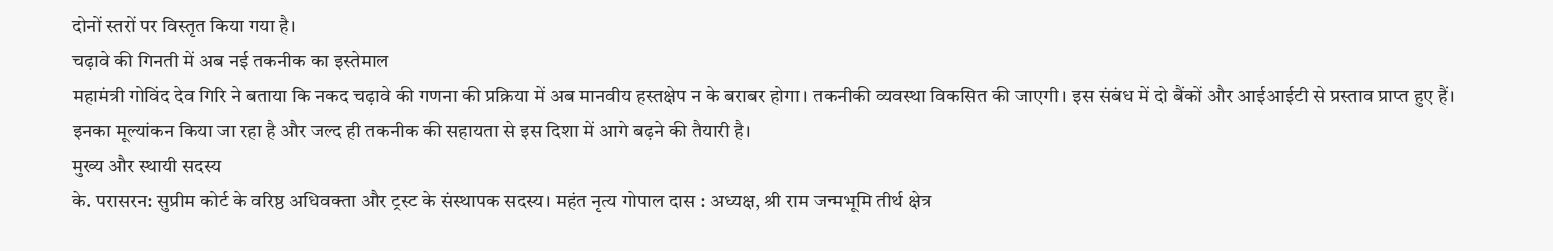दोनों स्तरों पर विस्तृत किया गया है।
चढ़ावे की गिनती में अब नई तकनीक का इस्तेमाल
महामंत्री गोविंद देव गिरि ने बताया कि नकद चढ़ावे की गणना की प्रक्रिया में अब मानवीय हस्तक्षेप न के बराबर होगा। तकनीकी व्यवस्था विकसित की जाएगी। इस संबंध में दो बैंकों और आईआईटी से प्रस्ताव प्राप्त हुए हैं। इनका मूल्यांकन किया जा रहा है और जल्द ही तकनीक की सहायता से इस दिशा में आगे बढ़ने की तैयारी है।
मुख्य और स्थायी सदस्य
के. परासरन: सुप्रीम कोर्ट के वरिष्ठ अधिवक्ता और ट्रस्ट के संस्थापक सदस्य। महंत नृत्य गोपाल दास : अध्यक्ष, श्री राम जन्मभूमि तीर्थ क्षेत्र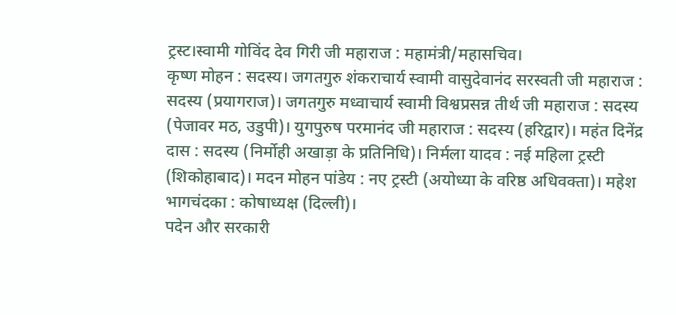ट्रस्ट।स्वामी गोविंद देव गिरी जी महाराज : महामंत्री/महासचिव।
कृष्ण मोहन : सदस्य। जगतगुरु शंकराचार्य स्वामी वासुदेवानंद सरस्वती जी महाराज : सदस्य (प्रयागराज)। जगतगुरु मध्वाचार्य स्वामी विश्वप्रसन्न तीर्थ जी महाराज : सदस्य (पेजावर मठ, उडुपी)। युगपुरुष परमानंद जी महाराज : सदस्य (हरिद्वार)। महंत दिनेंद्र दास : सदस्य (निर्मोही अखाड़ा के प्रतिनिधि)। निर्मला यादव : नई महिला ट्रस्टी (शिकोहाबाद)। मदन मोहन पांडेय : नए ट्रस्टी (अयोध्या के वरिष्ठ अधिवक्ता)। महेश भागचंदका : कोषाध्यक्ष (दिल्ली)।
पदेन और सरकारी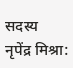सदस्य
नृपेंद्र मिश्रा: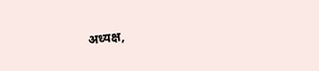अध्यक्ष,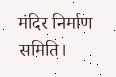मंदिर निर्माण समिति।